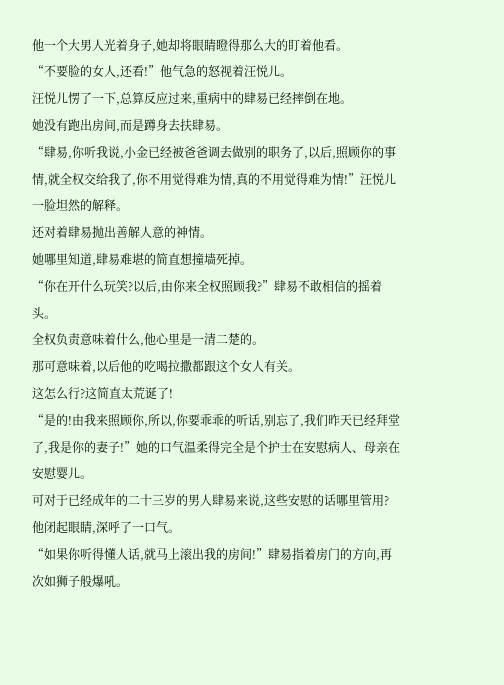他一个大男人光着身子,她却将眼睛瞪得那么大的盯着他看。
“不要脸的女人,还看!”他气急的怒视着汪悦儿。
汪悦儿愣了一下,总算反应过来,重病中的肆易已经摔倒在地。
她没有跑出房间,而是蹲身去扶肆易。
“肆易,你听我说,小金已经被爸爸调去做别的职务了,以后,照顾你的事情,就全权交给我了,你不用觉得难为情,真的不用觉得难为情!”汪悦儿一脸坦然的解释。
还对着肆易抛出善解人意的神情。
她哪里知道,肆易难堪的简直想撞墙死掉。
“你在开什么玩笑?以后,由你来全权照顾我?”肆易不敢相信的摇着头。
全权负责意味着什么,他心里是一清二楚的。
那可意味着,以后他的吃喝拉撒都跟这个女人有关。
这怎么行?这简直太荒诞了!
“是的!由我来照顾你,所以,你要乖乖的听话,别忘了,我们昨天已经拜堂了,我是你的妻子!”她的口气温柔得完全是个护士在安慰病人、母亲在安慰婴儿。
可对于已经成年的二十三岁的男人肆易来说,这些安慰的话哪里管用?
他闭起眼睛,深呼了一口气。
“如果你听得懂人话,就马上滚出我的房间!”肆易指着房门的方向,再次如狮子般爆吼。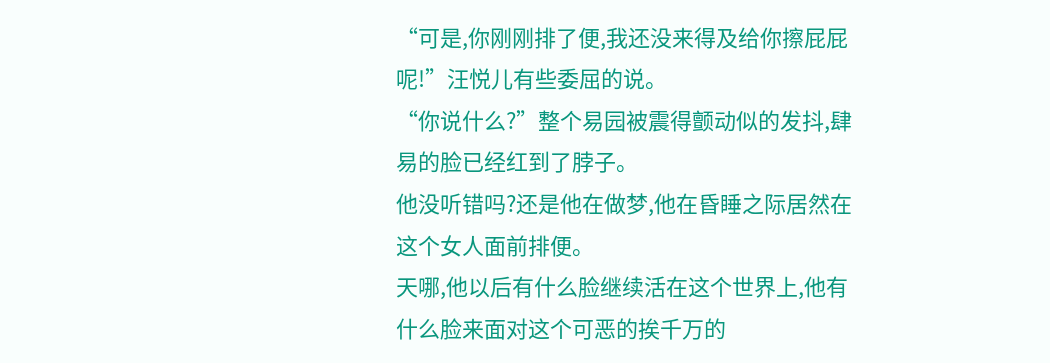“可是,你刚刚排了便,我还没来得及给你擦屁屁呢!”汪悦儿有些委屈的说。
“你说什么?”整个易园被震得颤动似的发抖,肆易的脸已经红到了脖子。
他没听错吗?还是他在做梦,他在昏睡之际居然在这个女人面前排便。
天哪,他以后有什么脸继续活在这个世界上,他有什么脸来面对这个可恶的挨千万的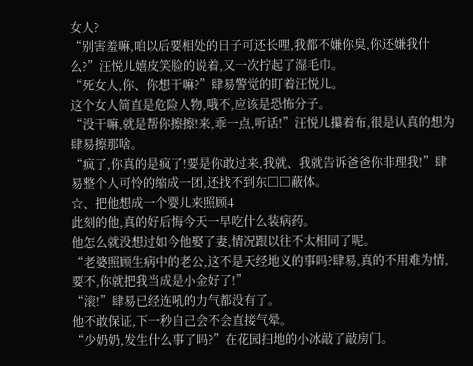女人?
“别害羞嘛,咱以后要相处的日子可还长哩,我都不嫌你臭,你还嫌我什么?”汪悦儿嬉皮笑脸的说着,又一次拧起了湿毛巾。
“死女人,你、你想干嘛?”肆易警觉的盯着汪悦儿。
这个女人简直是危险人物,哦不,应该是恐怖分子。
“没干嘛,就是帮你擦擦!来,乖一点,听话!”汪悦儿攥着布,很是认真的想为肆易擦那啥。
“疯了,你真的是疯了!要是你敢过来,我就、我就告诉爸爸你非理我!”肆易整个人可怜的缩成一团,还找不到东□□蔽体。
☆、把他想成一个婴儿来照顾4
此刻的他,真的好后悔今天一早吃什么装病药。
他怎么就没想过如今他娶了妻,情况跟以往不太相同了呢。
“老婆照顾生病中的老公,这不是天经地义的事吗?肆易,真的不用难为情,要不,你就把我当成是小金好了!”
“滚!”肆易已经连吼的力气都没有了。
他不敢保证,下一秒自己会不会直接气晕。
“少奶奶,发生什么事了吗?”在花园扫地的小冰敲了敲房门。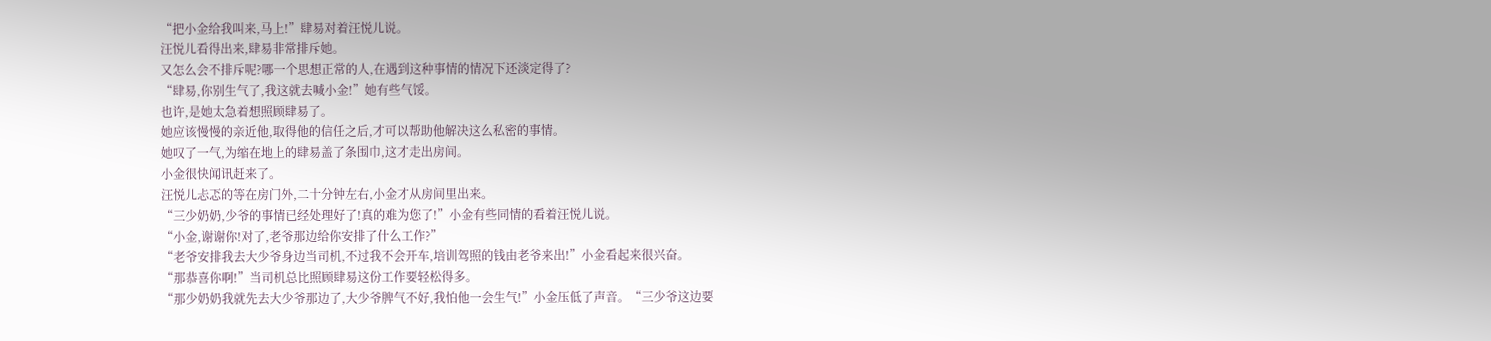“把小金给我叫来,马上!”肆易对着汪悦儿说。
汪悦儿看得出来,肆易非常排斥她。
又怎么会不排斥呢?哪一个思想正常的人,在遇到这种事情的情况下还淡定得了?
“肆易,你别生气了,我这就去喊小金!”她有些气馁。
也许,是她太急着想照顾肆易了。
她应该慢慢的亲近他,取得他的信任之后,才可以帮助他解决这么私密的事情。
她叹了一气,为缩在地上的肆易盖了条围巾,这才走出房间。
小金很快闻讯赶来了。
汪悦儿忐忑的等在房门外,二十分钟左右,小金才从房间里出来。
“三少奶奶,少爷的事情已经处理好了!真的难为您了!”小金有些同情的看着汪悦儿说。
“小金,谢谢你!对了,老爷那边给你安排了什么工作?”
“老爷安排我去大少爷身边当司机,不过我不会开车,培训驾照的钱由老爷来出!”小金看起来很兴奋。
“那恭喜你啊!”当司机总比照顾肆易这份工作要轻松得多。
“那少奶奶我就先去大少爷那边了,大少爷脾气不好,我怕他一会生气!”小金压低了声音。“三少爷这边要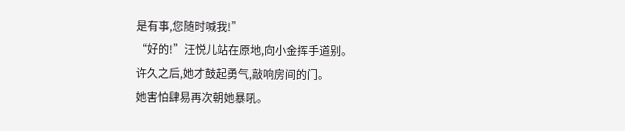是有事,您随时喊我!”
“好的!”汪悦儿站在原地,向小金挥手道别。
许久之后,她才鼓起勇气,敲响房间的门。
她害怕肆易再次朝她暴吼。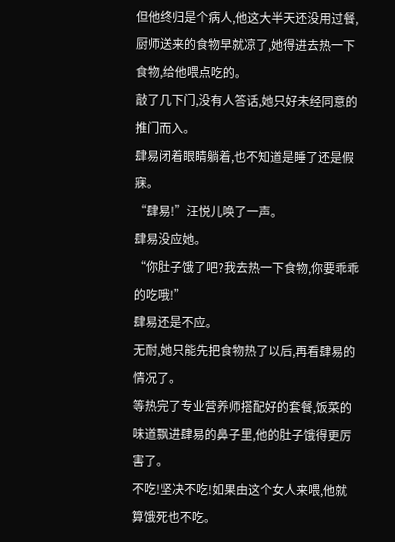但他终归是个病人,他这大半天还没用过餐,厨师送来的食物早就凉了,她得进去热一下食物,给他喂点吃的。
敲了几下门,没有人答话,她只好未经同意的推门而入。
肆易闭着眼睛躺着,也不知道是睡了还是假寐。
“肆易!”汪悦儿唤了一声。
肆易没应她。
“你肚子饿了吧?我去热一下食物,你要乖乖的吃哦!”
肆易还是不应。
无耐,她只能先把食物热了以后,再看肆易的情况了。
等热完了专业营养师搭配好的套餐,饭菜的味道飘进肆易的鼻子里,他的肚子饿得更厉害了。
不吃!坚决不吃!如果由这个女人来喂,他就算饿死也不吃。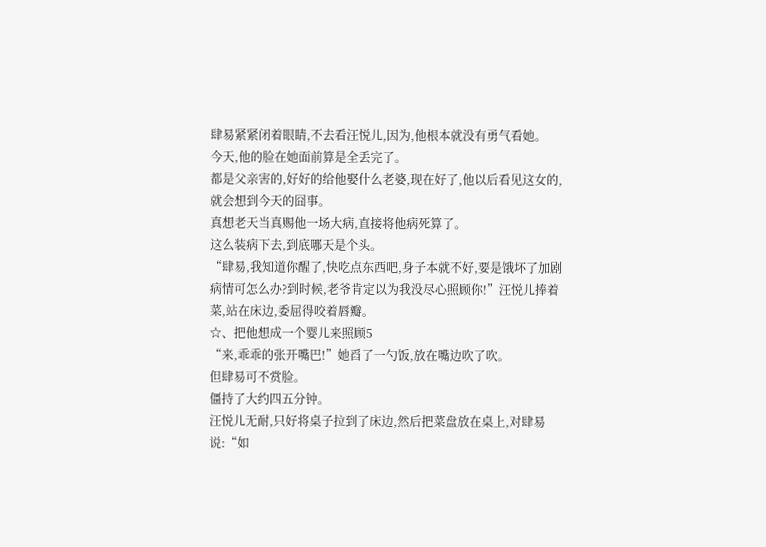肆易紧紧闭着眼睛,不去看汪悦儿,因为,他根本就没有勇气看她。
今天,他的脸在她面前算是全丢完了。
都是父亲害的,好好的给他娶什么老婆,现在好了,他以后看见这女的,就会想到今天的囧事。
真想老天当真赐他一场大病,直接将他病死算了。
这么装病下去,到底哪天是个头。
“肆易,我知道你醒了,快吃点东西吧,身子本就不好,要是饿坏了加剧病情可怎么办?到时候,老爷肯定以为我没尽心照顾你!”汪悦儿捧着菜,站在床边,委屈得咬着唇瓣。
☆、把他想成一个婴儿来照顾5
“来,乖乖的张开嘴巴!”她舀了一勺饭,放在嘴边吹了吹。
但肆易可不赏脸。
僵持了大约四五分钟。
汪悦儿无耐,只好将桌子拉到了床边,然后把菜盘放在桌上,对肆易说:“如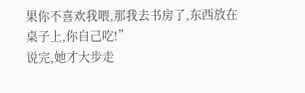果你不喜欢我喂,那我去书房了,东西放在桌子上,你自己吃!”
说完,她才大步走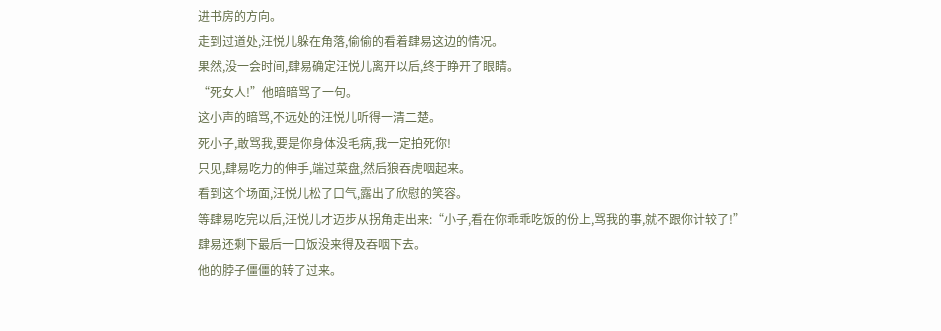进书房的方向。
走到过道处,汪悦儿躲在角落,偷偷的看着肆易这边的情况。
果然,没一会时间,肆易确定汪悦儿离开以后,终于睁开了眼睛。
“死女人!”他暗暗骂了一句。
这小声的暗骂,不远处的汪悦儿听得一清二楚。
死小子,敢骂我,要是你身体没毛病,我一定拍死你!
只见,肆易吃力的伸手,端过菜盘,然后狼吞虎咽起来。
看到这个场面,汪悦儿松了口气,露出了欣慰的笑容。
等肆易吃完以后,汪悦儿才迈步从拐角走出来:“小子,看在你乖乖吃饭的份上,骂我的事,就不跟你计较了!”
肆易还剩下最后一口饭没来得及吞咽下去。
他的脖子僵僵的转了过来。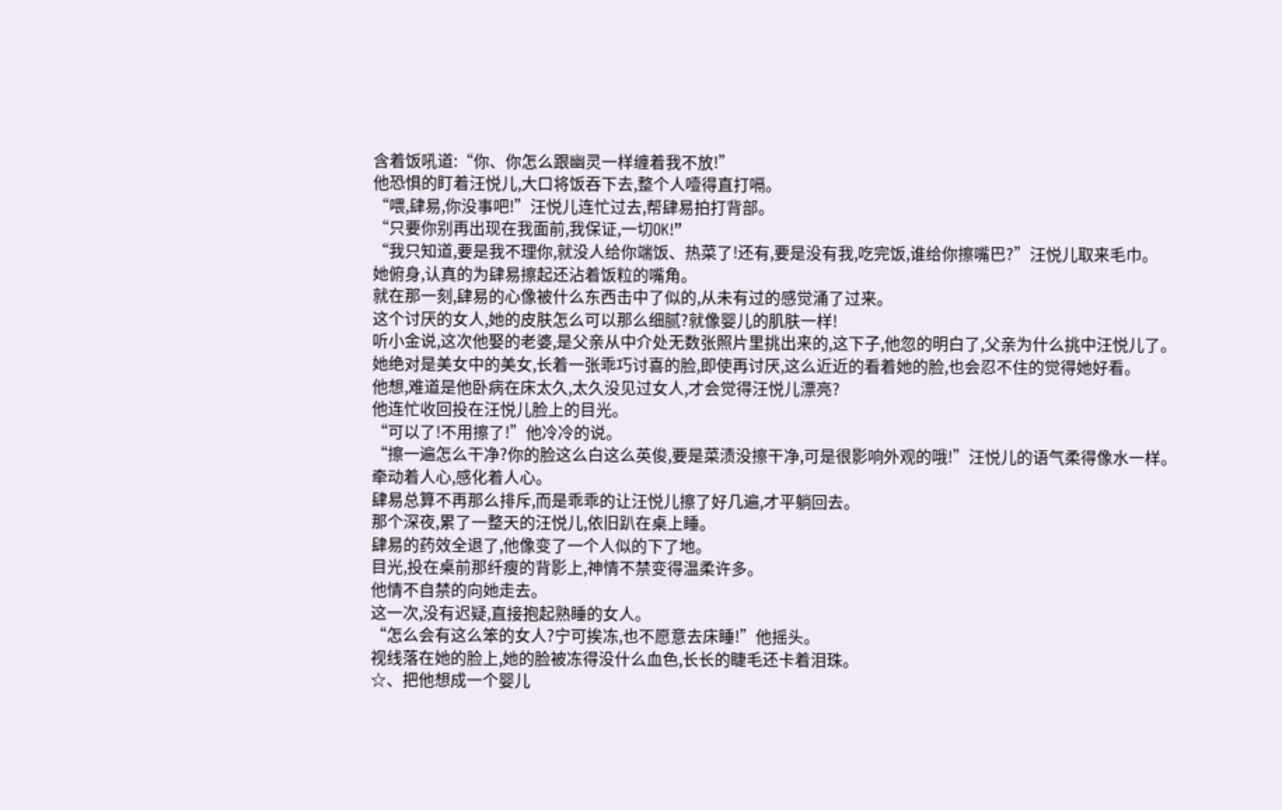含着饭吼道:“你、你怎么跟幽灵一样缠着我不放!”
他恐惧的盯着汪悦儿,大口将饭吞下去,整个人噎得直打嗝。
“喂,肆易,你没事吧!”汪悦儿连忙过去,帮肆易拍打背部。
“只要你别再出现在我面前,我保证,一切OK!”
“我只知道,要是我不理你,就没人给你端饭、热菜了!还有,要是没有我,吃完饭,谁给你擦嘴巴?”汪悦儿取来毛巾。
她俯身,认真的为肆易擦起还沾着饭粒的嘴角。
就在那一刻,肆易的心像被什么东西击中了似的,从未有过的感觉涌了过来。
这个讨厌的女人,她的皮肤怎么可以那么细腻?就像婴儿的肌肤一样!
听小金说,这次他娶的老婆,是父亲从中介处无数张照片里挑出来的,这下子,他忽的明白了,父亲为什么挑中汪悦儿了。
她绝对是美女中的美女,长着一张乖巧讨喜的脸,即使再讨厌,这么近近的看着她的脸,也会忍不住的觉得她好看。
他想,难道是他卧病在床太久,太久没见过女人,才会觉得汪悦儿漂亮?
他连忙收回投在汪悦儿脸上的目光。
“可以了!不用擦了!”他冷冷的说。
“擦一遍怎么干净?你的脸这么白这么英俊,要是菜渍没擦干净,可是很影响外观的哦!”汪悦儿的语气柔得像水一样。
牵动着人心,感化着人心。
肆易总算不再那么排斥,而是乖乖的让汪悦儿擦了好几遍,才平躺回去。
那个深夜,累了一整天的汪悦儿,依旧趴在桌上睡。
肆易的药效全退了,他像变了一个人似的下了地。
目光,投在桌前那纤瘦的背影上,神情不禁变得温柔许多。
他情不自禁的向她走去。
这一次,没有迟疑,直接抱起熟睡的女人。
“怎么会有这么笨的女人?宁可挨冻,也不愿意去床睡!”他摇头。
视线落在她的脸上,她的脸被冻得没什么血色,长长的睫毛还卡着泪珠。
☆、把他想成一个婴儿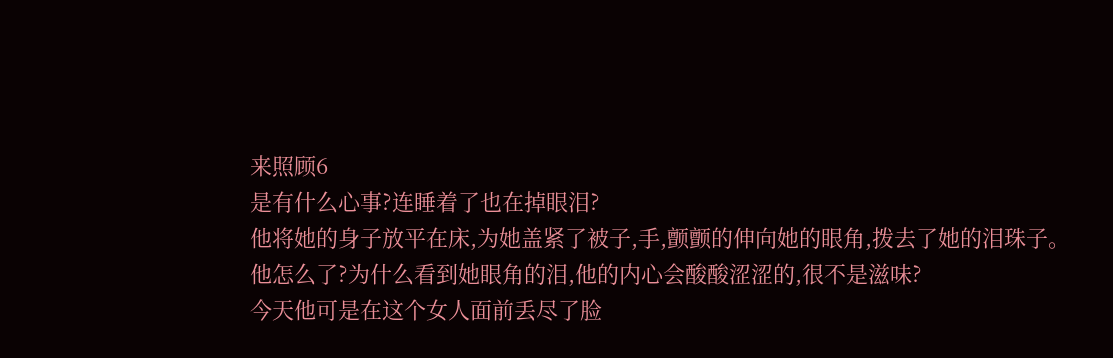来照顾6
是有什么心事?连睡着了也在掉眼泪?
他将她的身子放平在床,为她盖紧了被子,手,颤颤的伸向她的眼角,拨去了她的泪珠子。
他怎么了?为什么看到她眼角的泪,他的内心会酸酸涩涩的,很不是滋味?
今天他可是在这个女人面前丢尽了脸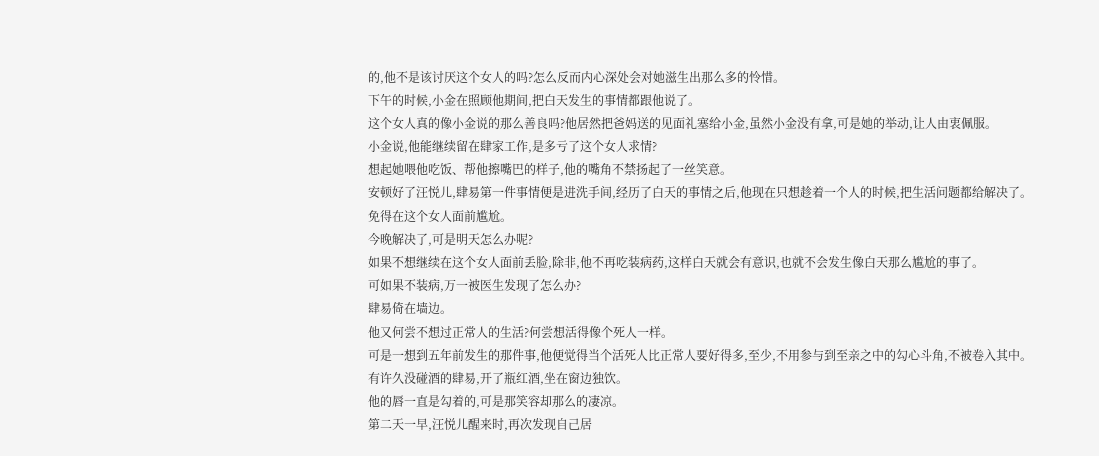的,他不是该讨厌这个女人的吗?怎么反而内心深处会对她滋生出那么多的怜惜。
下午的时候,小金在照顾他期间,把白天发生的事情都跟他说了。
这个女人真的像小金说的那么善良吗?他居然把爸妈送的见面礼塞给小金,虽然小金没有拿,可是她的举动,让人由衷佩服。
小金说,他能继续留在肆家工作,是多亏了这个女人求情?
想起她喂他吃饭、帮他擦嘴巴的样子,他的嘴角不禁扬起了一丝笑意。
安顿好了汪悦儿,肆易第一件事情便是进洗手间,经历了白天的事情之后,他现在只想趁着一个人的时候,把生活问题都给解决了。
免得在这个女人面前尴尬。
今晚解决了,可是明天怎么办呢?
如果不想继续在这个女人面前丢脸,除非,他不再吃装病药,这样白天就会有意识,也就不会发生像白天那么尴尬的事了。
可如果不装病,万一被医生发现了怎么办?
肆易倚在墙边。
他又何尝不想过正常人的生活?何尝想活得像个死人一样。
可是一想到五年前发生的那件事,他便觉得当个活死人比正常人要好得多,至少,不用参与到至亲之中的勾心斗角,不被卷入其中。
有许久没碰酒的肆易,开了瓶红酒,坐在窗边独饮。
他的唇一直是勾着的,可是那笑容却那么的凄凉。
第二天一早,汪悦儿醒来时,再次发现自己居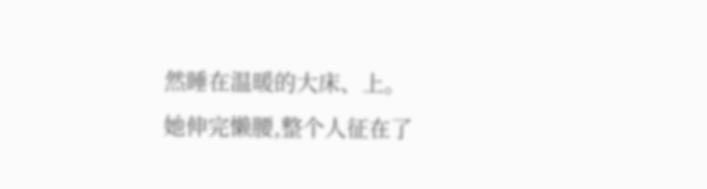然睡在温暖的大床、上。
她伸完懒腰,整个人征在了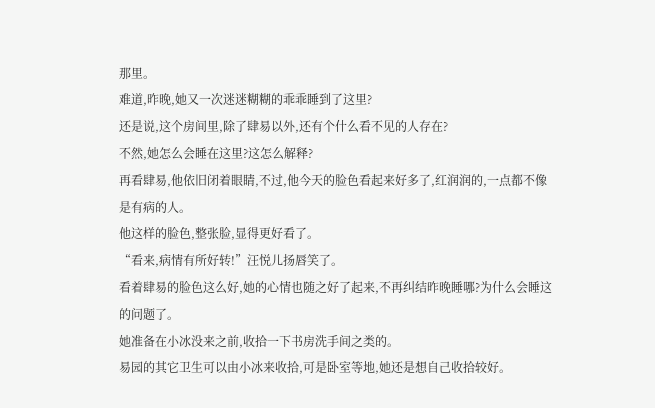那里。
难道,昨晚,她又一次迷迷糊糊的乖乖睡到了这里?
还是说,这个房间里,除了肆易以外,还有个什么看不见的人存在?
不然,她怎么会睡在这里?这怎么解释?
再看肆易,他依旧闭着眼睛,不过,他今天的脸色看起来好多了,红润润的,一点都不像是有病的人。
他这样的脸色,整张脸,显得更好看了。
“看来,病情有所好转!”汪悦儿扬唇笑了。
看着肆易的脸色这么好,她的心情也随之好了起来,不再纠结昨晚睡哪?为什么会睡这的问题了。
她准备在小冰没来之前,收拾一下书房洗手间之类的。
易园的其它卫生可以由小冰来收拾,可是卧室等地,她还是想自己收拾较好。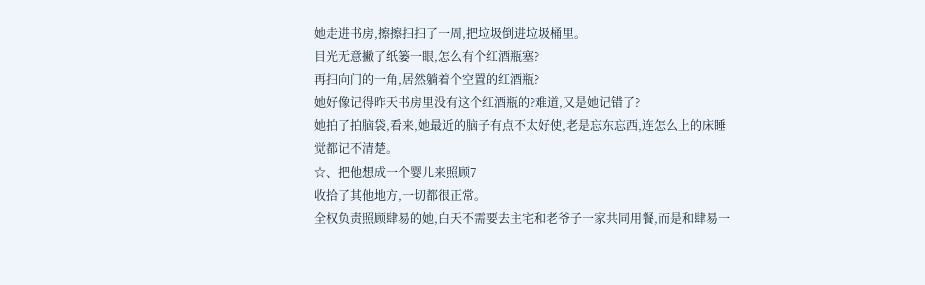她走进书房,擦擦扫扫了一周,把垃圾倒进垃圾桶里。
目光无意撇了纸篓一眼,怎么有个红酒瓶塞?
再扫向门的一角,居然躺着个空置的红酒瓶?
她好像记得昨天书房里没有这个红酒瓶的?难道,又是她记错了?
她拍了拍脑袋,看来,她最近的脑子有点不太好使,老是忘东忘西,连怎么上的床睡觉都记不清楚。
☆、把他想成一个婴儿来照顾7
收拾了其他地方,一切都很正常。
全权负责照顾肆易的她,白天不需要去主宅和老爷子一家共同用餐,而是和肆易一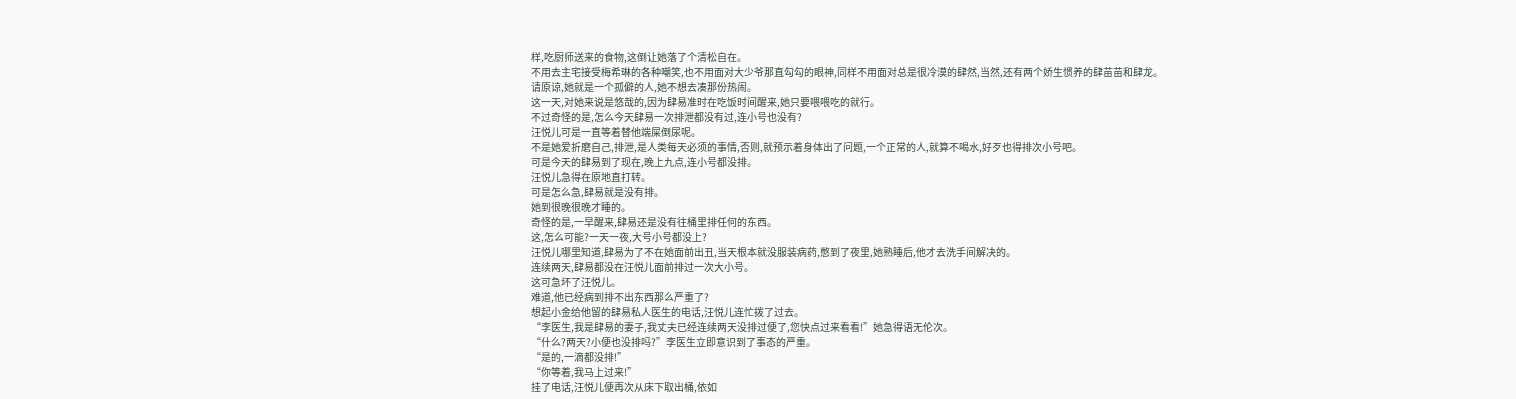样,吃厨师送来的食物,这倒让她落了个清松自在。
不用去主宅接受梅希琳的各种嘲笑,也不用面对大少爷那直勾勾的眼神,同样不用面对总是很冷漠的肆然,当然,还有两个娇生惯养的肆苗苗和肆龙。
请原谅,她就是一个孤僻的人,她不想去凑那份热闹。
这一天,对她来说是悠哉的,因为肆易准时在吃饭时间醒来,她只要喂喂吃的就行。
不过奇怪的是,怎么今天肆易一次排泄都没有过,连小号也没有?
汪悦儿可是一直等着替他端屎倒尿呢。
不是她爱折磨自己,排泄,是人类每天必须的事情,否则,就预示着身体出了问题,一个正常的人,就算不喝水,好歹也得排次小号吧。
可是今天的肆易到了现在,晚上九点,连小号都没排。
汪悦儿急得在原地直打转。
可是怎么急,肆易就是没有排。
她到很晚很晚才睡的。
奇怪的是,一早醒来,肆易还是没有往桶里排任何的东西。
这,怎么可能?一天一夜,大号小号都没上?
汪悦儿哪里知道,肆易为了不在她面前出丑,当天根本就没服装病药,憋到了夜里,她熟睡后,他才去洗手间解决的。
连续两天,肆易都没在汪悦儿面前排过一次大小号。
这可急坏了汪悦儿。
难道,他已经病到排不出东西那么严重了?
想起小金给他留的肆易私人医生的电话,汪悦儿连忙拨了过去。
“李医生,我是肆易的妻子,我丈夫已经连续两天没排过便了,您快点过来看看!”她急得语无伦次。
“什么?两天?小便也没排吗?”李医生立即意识到了事态的严重。
“是的,一滴都没排!”
“你等着,我马上过来!”
挂了电话,汪悦儿便再次从床下取出桶,依如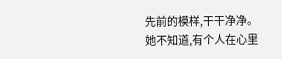先前的模样,干干净净。
她不知道,有个人在心里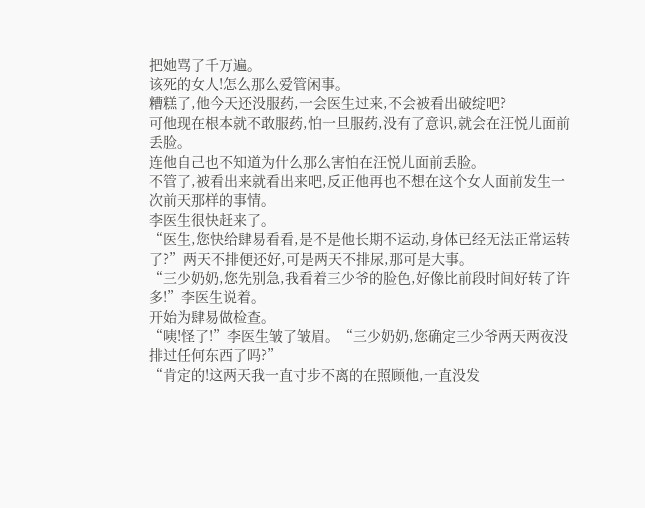把她骂了千万遍。
该死的女人!怎么那么爱管闲事。
糟糕了,他今天还没服药,一会医生过来,不会被看出破绽吧?
可他现在根本就不敢服药,怕一旦服药,没有了意识,就会在汪悦儿面前丢脸。
连他自己也不知道为什么那么害怕在汪悦儿面前丢脸。
不管了,被看出来就看出来吧,反正他再也不想在这个女人面前发生一次前天那样的事情。
李医生很快赶来了。
“医生,您快给肆易看看,是不是他长期不运动,身体已经无法正常运转了?”两天不排便还好,可是两天不排尿,那可是大事。
“三少奶奶,您先别急,我看着三少爷的脸色,好像比前段时间好转了许多!”李医生说着。
开始为肆易做检查。
“咦!怪了!”李医生皱了皱眉。“三少奶奶,您确定三少爷两天两夜没排过任何东西了吗?”
“肯定的!这两天我一直寸步不离的在照顾他,一直没发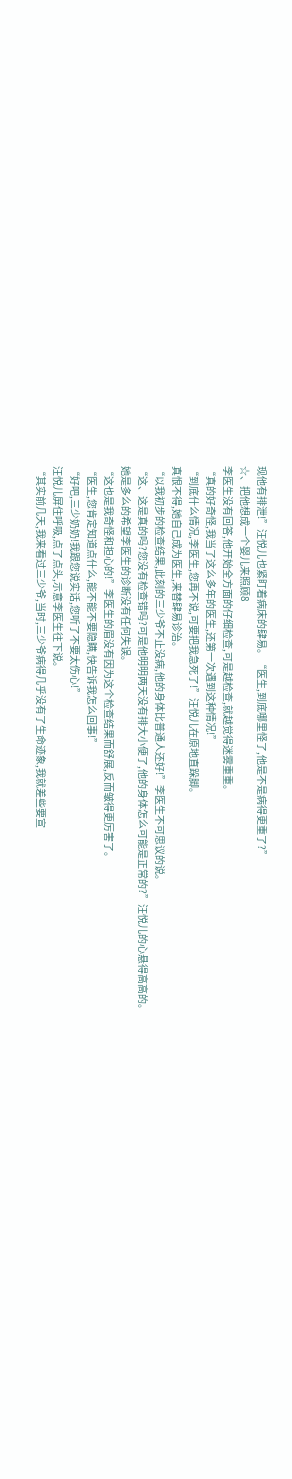现他有排泄!”汪悦儿也紧盯着病床的肆易。“医生,到底哪里怪了,他是不是病得更重了?”
☆、把他想成一个婴儿来照顾8
李医生没有回答,他开始全方面的仔细检查,可是越检查,就越觉得迷雾重重。
“真的好奇怪,我当了这么多年的医生,还第一次遇到这种情况!”
“到底什么情况,李医生,您再不说,可要把我急死了!”汪悦儿在原地直跺脚。
真恨不得,她自己成为医生,来替肆易诊治。
“以我初步的检查结果,此刻的三少爷不止没病,他的身体比普通人还好!”李医生不可思议的说。
“这、这是真的吗?您没有检查错吗?可是他明明两天没有排大小便了,他的身体怎么可能是正常的?”汪悦儿的心悬得高高的。
她是多么的希望李医生的诊断没有任何失误。
“这也是我奇怪和担心的!”李医生的眉没有因为这个检查结果而舒展,反而皱得更厉害了。
“医生,您肯定知道点什么,能不能不要隐瞒,快告诉我怎么回事!”
“好吧,三少奶奶!我跟您说实话,您听了不要太伤心!”
汪悦儿屏住呼吸,点了点头,示意李医生往下说。
“其实前几天,我来看过三少爷,当时,三少爷病得几乎没有了生命迹象,我就差些要宣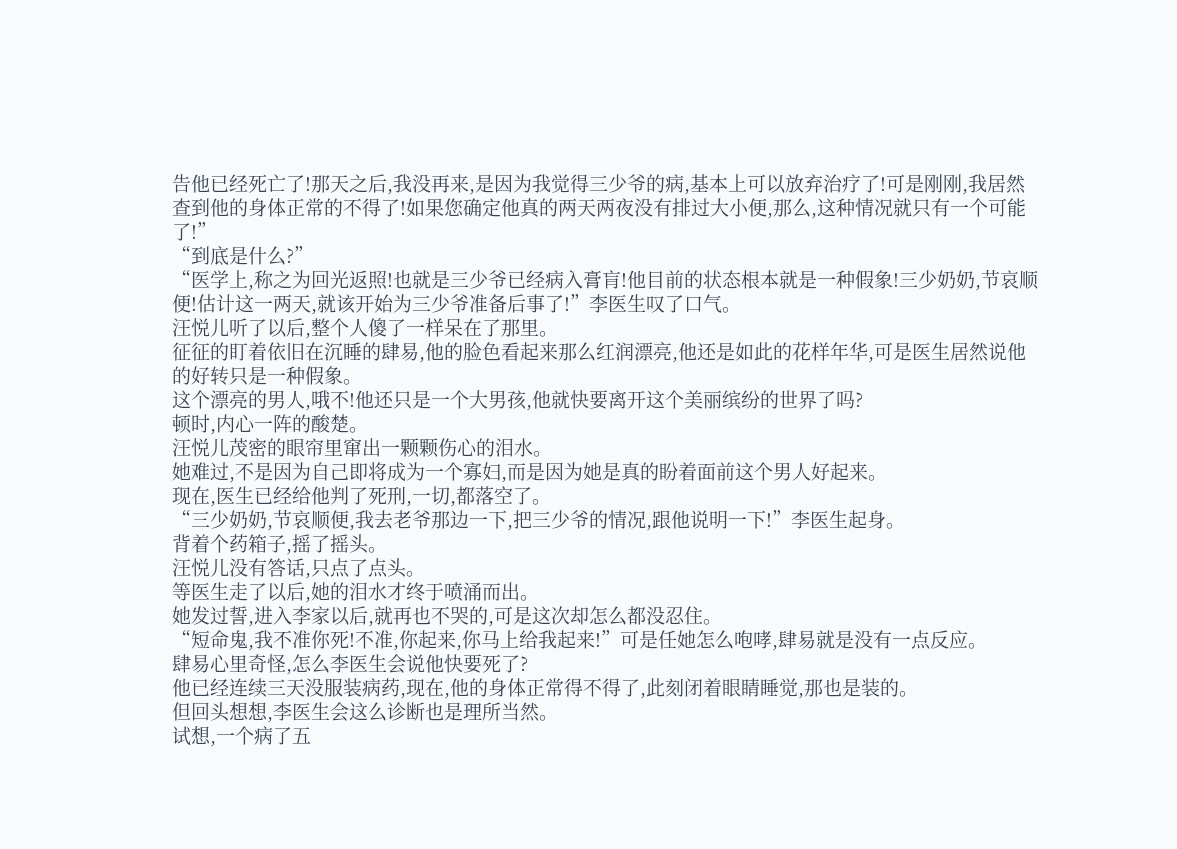告他已经死亡了!那天之后,我没再来,是因为我觉得三少爷的病,基本上可以放弃治疗了!可是刚刚,我居然查到他的身体正常的不得了!如果您确定他真的两天两夜没有排过大小便,那么,这种情况就只有一个可能了!”
“到底是什么?”
“医学上,称之为回光返照!也就是三少爷已经病入膏肓!他目前的状态根本就是一种假象!三少奶奶,节哀顺便!估计这一两天,就该开始为三少爷准备后事了!”李医生叹了口气。
汪悦儿听了以后,整个人傻了一样呆在了那里。
征征的盯着依旧在沉睡的肆易,他的脸色看起来那么红润漂亮,他还是如此的花样年华,可是医生居然说他的好转只是一种假象。
这个漂亮的男人,哦不!他还只是一个大男孩,他就快要离开这个美丽缤纷的世界了吗?
顿时,内心一阵的酸楚。
汪悦儿茂密的眼帘里窜出一颗颗伤心的泪水。
她难过,不是因为自己即将成为一个寡妇,而是因为她是真的盼着面前这个男人好起来。
现在,医生已经给他判了死刑,一切,都落空了。
“三少奶奶,节哀顺便,我去老爷那边一下,把三少爷的情况,跟他说明一下!”李医生起身。
背着个药箱子,摇了摇头。
汪悦儿没有答话,只点了点头。
等医生走了以后,她的泪水才终于喷涌而出。
她发过誓,进入李家以后,就再也不哭的,可是这次却怎么都没忍住。
“短命鬼,我不准你死!不准,你起来,你马上给我起来!”可是任她怎么咆哮,肆易就是没有一点反应。
肆易心里奇怪,怎么李医生会说他快要死了?
他已经连续三天没服装病药,现在,他的身体正常得不得了,此刻闭着眼睛睡觉,那也是装的。
但回头想想,李医生会这么诊断也是理所当然。
试想,一个病了五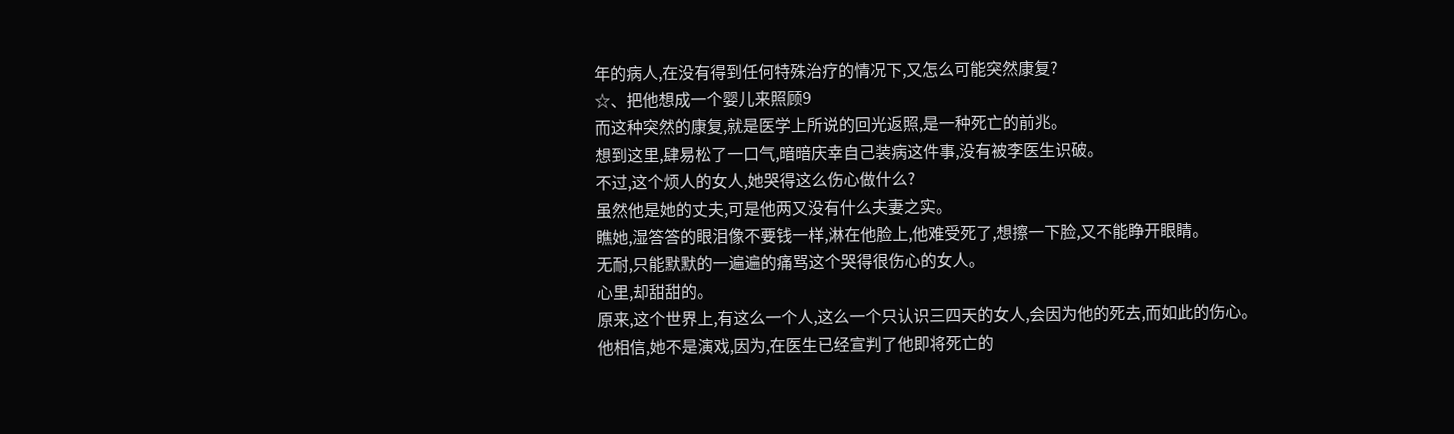年的病人,在没有得到任何特殊治疗的情况下,又怎么可能突然康复?
☆、把他想成一个婴儿来照顾9
而这种突然的康复,就是医学上所说的回光返照,是一种死亡的前兆。
想到这里,肆易松了一口气,暗暗庆幸自己装病这件事,没有被李医生识破。
不过,这个烦人的女人,她哭得这么伤心做什么?
虽然他是她的丈夫,可是他两又没有什么夫妻之实。
瞧她,湿答答的眼泪像不要钱一样,淋在他脸上,他难受死了,想擦一下脸,又不能睁开眼睛。
无耐,只能默默的一遍遍的痛骂这个哭得很伤心的女人。
心里,却甜甜的。
原来,这个世界上,有这么一个人,这么一个只认识三四天的女人,会因为他的死去,而如此的伤心。
他相信,她不是演戏,因为,在医生已经宣判了他即将死亡的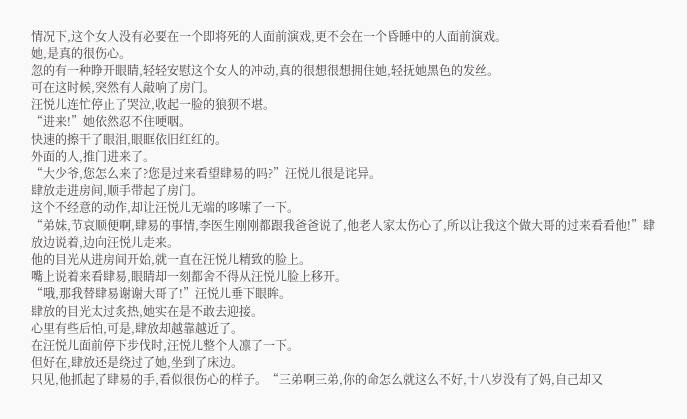情况下,这个女人没有必要在一个即将死的人面前演戏,更不会在一个昏睡中的人面前演戏。
她,是真的很伤心。
忽的有一种睁开眼睛,轻轻安慰这个女人的冲动,真的很想很想拥住她,轻抚她黑色的发丝。
可在这时候,突然有人敲响了房门。
汪悦儿连忙停止了哭泣,收起一脸的狼狈不堪。
“进来!”她依然忍不住哽咽。
快速的擦干了眼泪,眼眶依旧红红的。
外面的人,推门进来了。
“大少爷,您怎么来了?您是过来看望肆易的吗?”汪悦儿很是诧异。
肆放走进房间,顺手带起了房门。
这个不经意的动作,却让汪悦儿无端的哆嗦了一下。
“弟妹,节哀顺便啊,肆易的事情,李医生刚刚都跟我爸爸说了,他老人家太伤心了,所以让我这个做大哥的过来看看他!”肆放边说着,边向汪悦儿走来。
他的目光从进房间开始,就一直在汪悦儿精致的脸上。
嘴上说着来看肆易,眼睛却一刻都舍不得从汪悦儿脸上移开。
“哦,那我替肆易谢谢大哥了!”汪悦儿垂下眼眸。
肆放的目光太过炙热,她实在是不敢去迎接。
心里有些后怕,可是,肆放却越靠越近了。
在汪悦儿面前停下步伐时,汪悦儿整个人凛了一下。
但好在,肆放还是绕过了她,坐到了床边。
只见,他抓起了肆易的手,看似很伤心的样子。“三弟啊三弟,你的命怎么就这么不好,十八岁没有了妈,自己却又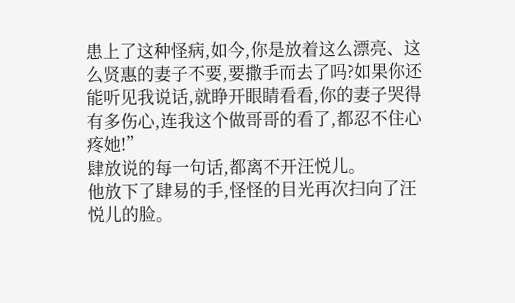患上了这种怪病,如今,你是放着这么漂亮、这么贤惠的妻子不要,要撒手而去了吗?如果你还能听见我说话,就睁开眼睛看看,你的妻子哭得有多伤心,连我这个做哥哥的看了,都忍不住心疼她!”
肆放说的每一句话,都离不开汪悦儿。
他放下了肆易的手,怪怪的目光再次扫向了汪悦儿的脸。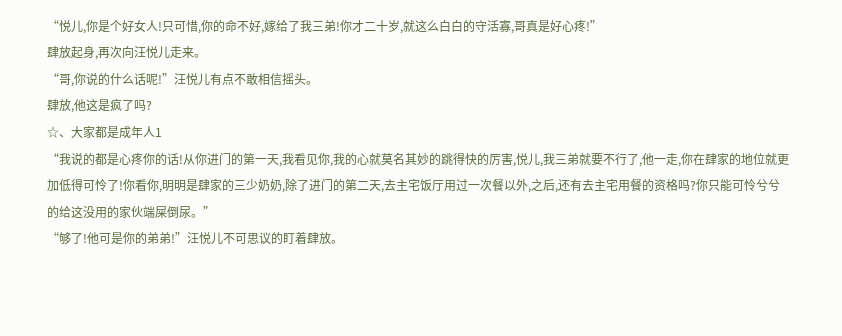“悦儿,你是个好女人!只可惜,你的命不好,嫁给了我三弟!你才二十岁,就这么白白的守活寡,哥真是好心疼!”
肆放起身,再次向汪悦儿走来。
“哥,你说的什么话呢!”汪悦儿有点不敢相信摇头。
肆放,他这是疯了吗?
☆、大家都是成年人1
“我说的都是心疼你的话!从你进门的第一天,我看见你,我的心就莫名其妙的跳得快的厉害,悦儿,我三弟就要不行了,他一走,你在肆家的地位就更加低得可怜了!你看你,明明是肆家的三少奶奶,除了进门的第二天,去主宅饭厅用过一次餐以外,之后,还有去主宅用餐的资格吗?你只能可怜兮兮的给这没用的家伙端屎倒尿。”
“够了!他可是你的弟弟!”汪悦儿不可思议的盯着肆放。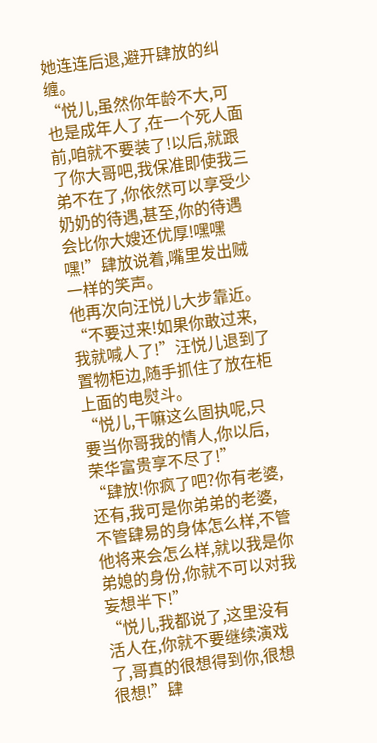她连连后退,避开肆放的纠缠。
“悦儿,虽然你年龄不大,可也是成年人了,在一个死人面前,咱就不要装了!以后,就跟了你大哥吧,我保准即使我三弟不在了,你依然可以享受少奶奶的待遇,甚至,你的待遇会比你大嫂还优厚!嘿嘿嘿!”肆放说着,嘴里发出贼一样的笑声。
他再次向汪悦儿大步靠近。
“不要过来!如果你敢过来,我就喊人了!”汪悦儿退到了置物柜边,随手抓住了放在柜上面的电熨斗。
“悦儿,干嘛这么固执呢,只要当你哥我的情人,你以后,荣华富贵享不尽了!”
“肆放!你疯了吧?你有老婆,还有,我可是你弟弟的老婆,不管肆易的身体怎么样,不管他将来会怎么样,就以我是你弟媳的身份,你就不可以对我妄想半下!”
“悦儿,我都说了,这里没有活人在,你就不要继续演戏了,哥真的很想得到你,很想很想!”肆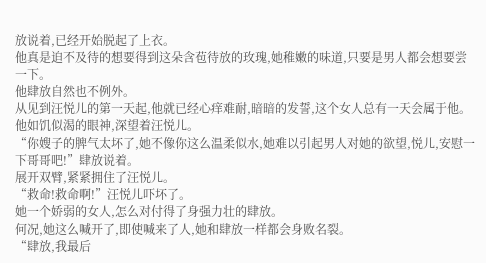放说着,已经开始脱起了上衣。
他真是迫不及待的想要得到这朵含苞待放的玫瑰,她稚嫩的味道,只要是男人都会想要尝一下。
他肆放自然也不例外。
从见到汪悦儿的第一天起,他就已经心痒难耐,暗暗的发誓,这个女人总有一天会属于他。
他如饥似渴的眼神,深望着汪悦儿。
“你嫂子的脾气太坏了,她不像你这么温柔似水,她难以引起男人对她的欲望,悦儿,安慰一下哥哥吧!”肆放说着。
展开双臂,紧紧拥住了汪悦儿。
“救命!救命啊!”汪悦儿吓坏了。
她一个娇弱的女人,怎么对付得了身强力壮的肆放。
何况,她这么喊开了,即使喊来了人,她和肆放一样都会身败名裂。
“肆放,我最后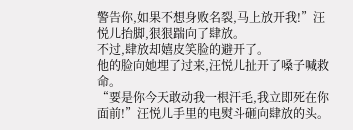警告你,如果不想身败名裂,马上放开我!”汪悦儿抬脚,狠狠踹向了肆放。
不过,肆放却嬉皮笑脸的避开了。
他的脸向她埋了过来,汪悦儿扯开了嗓子喊救命。
“要是你今天敢动我一根汗毛,我立即死在你面前!”汪悦儿手里的电熨斗砸向肆放的头。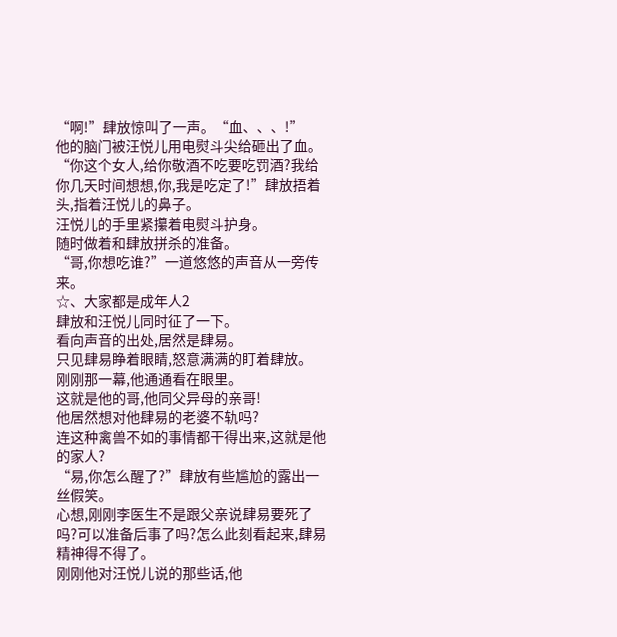“啊!”肆放惊叫了一声。“血、、、!”
他的脑门被汪悦儿用电熨斗尖给砸出了血。
“你这个女人,给你敬酒不吃要吃罚酒?我给你几天时间想想,你,我是吃定了!”肆放捂着头,指着汪悦儿的鼻子。
汪悦儿的手里紧攥着电熨斗护身。
随时做着和肆放拼杀的准备。
“哥,你想吃谁?”一道悠悠的声音从一旁传来。
☆、大家都是成年人2
肆放和汪悦儿同时征了一下。
看向声音的出处,居然是肆易。
只见肆易睁着眼睛,怒意满满的盯着肆放。
刚刚那一幕,他通通看在眼里。
这就是他的哥,他同父异母的亲哥!
他居然想对他肆易的老婆不轨吗?
连这种禽兽不如的事情都干得出来,这就是他的家人?
“易,你怎么醒了?”肆放有些尴尬的露出一丝假笑。
心想,刚刚李医生不是跟父亲说肆易要死了吗?可以准备后事了吗?怎么此刻看起来,肆易精神得不得了。
刚刚他对汪悦儿说的那些话,他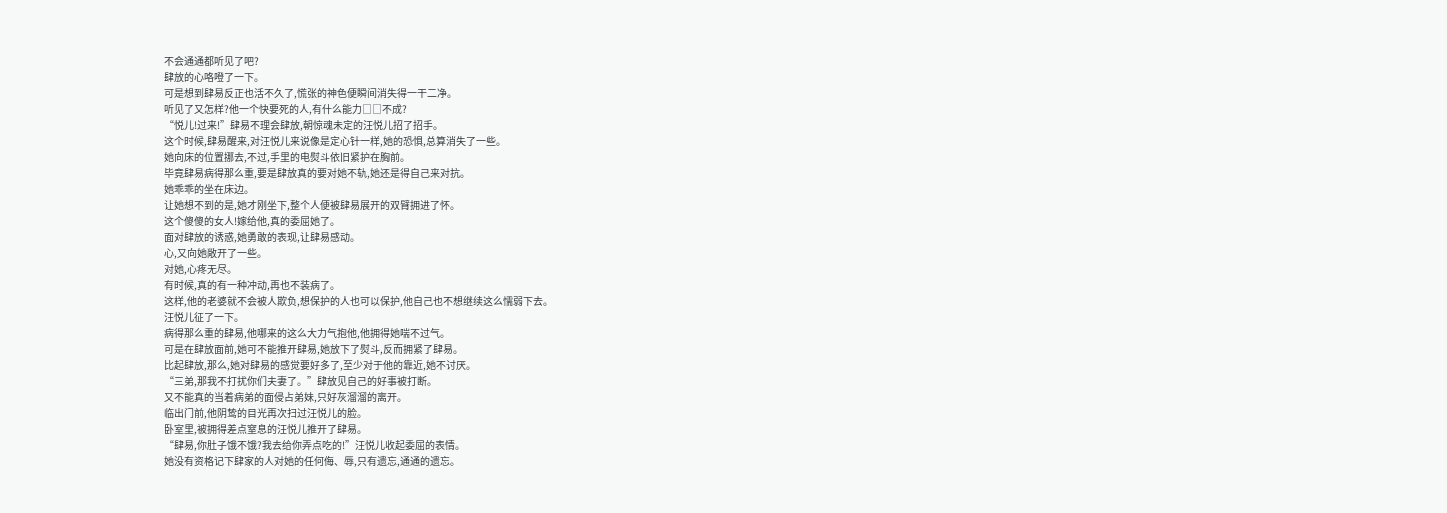不会通通都听见了吧?
肆放的心咯噔了一下。
可是想到肆易反正也活不久了,慌张的神色便瞬间消失得一干二净。
听见了又怎样?他一个快要死的人,有什么能力□□不成?
“悦儿!过来!”肆易不理会肆放,朝惊魂未定的汪悦儿招了招手。
这个时候,肆易醒来,对汪悦儿来说像是定心针一样,她的恐惧,总算消失了一些。
她向床的位置挪去,不过,手里的电熨斗依旧紧护在胸前。
毕竟肆易病得那么重,要是肆放真的要对她不轨,她还是得自己来对抗。
她乖乖的坐在床边。
让她想不到的是,她才刚坐下,整个人便被肆易展开的双臂拥进了怀。
这个傻傻的女人!嫁给他,真的委屈她了。
面对肆放的诱惑,她勇敢的表现,让肆易感动。
心,又向她敞开了一些。
对她,心疼无尽。
有时候,真的有一种冲动,再也不装病了。
这样,他的老婆就不会被人欺负,想保护的人也可以保护,他自己也不想继续这么懦弱下去。
汪悦儿征了一下。
病得那么重的肆易,他哪来的这么大力气抱他,他拥得她喘不过气。
可是在肆放面前,她可不能推开肆易,她放下了熨斗,反而拥紧了肆易。
比起肆放,那么,她对肆易的感觉要好多了,至少对于他的靠近,她不讨厌。
“三弟,那我不打扰你们夫妻了。”肆放见自己的好事被打断。
又不能真的当着病弟的面侵占弟妹,只好灰溜溜的离开。
临出门前,他阴鸷的目光再次扫过汪悦儿的脸。
卧室里,被拥得差点窒息的汪悦儿推开了肆易。
“肆易,你肚子饿不饿?我去给你弄点吃的!”汪悦儿收起委屈的表情。
她没有资格记下肆家的人对她的任何侮、辱,只有遗忘,通通的遗忘。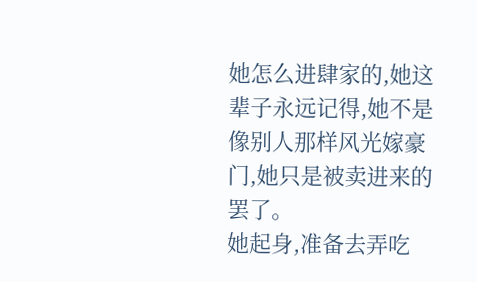她怎么进肆家的,她这辈子永远记得,她不是像别人那样风光嫁豪门,她只是被卖进来的罢了。
她起身,准备去弄吃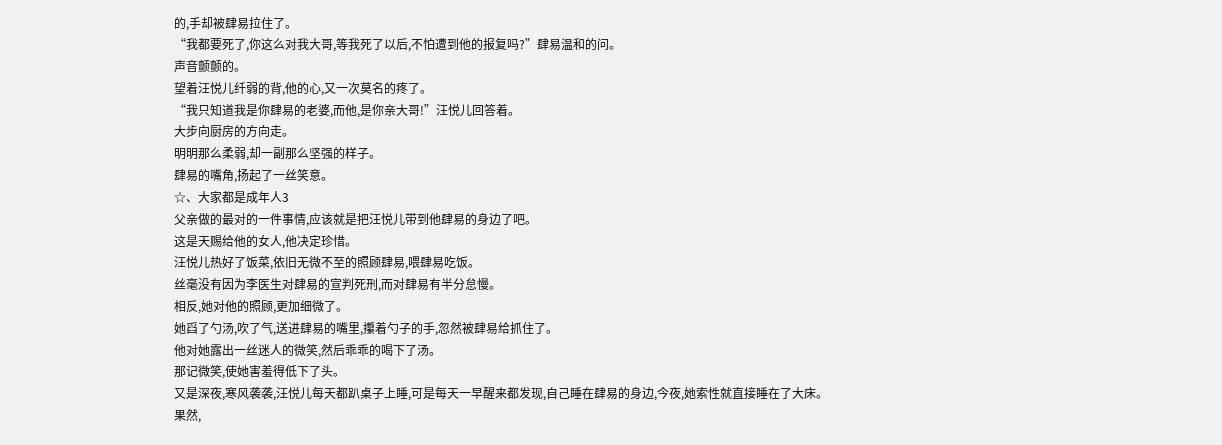的,手却被肆易拉住了。
“我都要死了,你这么对我大哥,等我死了以后,不怕遭到他的报复吗?”肆易温和的问。
声音颤颤的。
望着汪悦儿纤弱的背,他的心,又一次莫名的疼了。
“我只知道我是你肆易的老婆,而他,是你亲大哥!”汪悦儿回答着。
大步向厨房的方向走。
明明那么柔弱,却一副那么坚强的样子。
肆易的嘴角,扬起了一丝笑意。
☆、大家都是成年人3
父亲做的最对的一件事情,应该就是把汪悦儿带到他肆易的身边了吧。
这是天赐给他的女人,他决定珍惜。
汪悦儿热好了饭菜,依旧无微不至的照顾肆易,喂肆易吃饭。
丝毫没有因为李医生对肆易的宣判死刑,而对肆易有半分怠慢。
相反,她对他的照顾,更加细微了。
她舀了勺汤,吹了气,送进肆易的嘴里,攥着勺子的手,忽然被肆易给抓住了。
他对她露出一丝迷人的微笑,然后乖乖的喝下了汤。
那记微笑,使她害羞得低下了头。
又是深夜,寒风袭袭,汪悦儿每天都趴桌子上睡,可是每天一早醒来都发现,自己睡在肆易的身边,今夜,她索性就直接睡在了大床。
果然,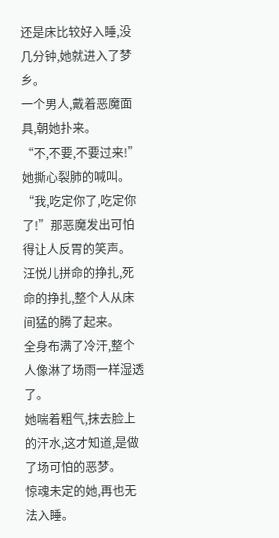还是床比较好入睡,没几分钟,她就进入了梦乡。
一个男人,戴着恶魔面具,朝她扑来。
“不,不要,不要过来!”她撕心裂肺的喊叫。
“我,吃定你了,吃定你了!”那恶魔发出可怕得让人反胃的笑声。
汪悦儿拼命的挣扎,死命的挣扎,整个人从床间猛的腾了起来。
全身布满了冷汗,整个人像淋了场雨一样湿透了。
她喘着粗气,抹去脸上的汗水,这才知道,是做了场可怕的恶梦。
惊魂未定的她,再也无法入睡。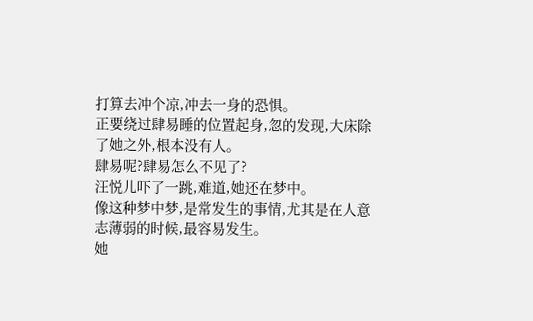打算去冲个凉,冲去一身的恐惧。
正要绕过肆易睡的位置起身,忽的发现,大床除了她之外,根本没有人。
肆易呢?肆易怎么不见了?
汪悦儿吓了一跳,难道,她还在梦中。
像这种梦中梦,是常发生的事情,尤其是在人意志薄弱的时候,最容易发生。
她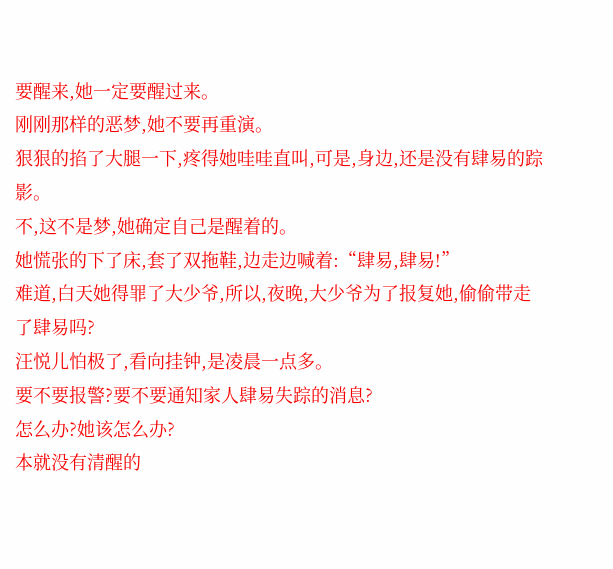要醒来,她一定要醒过来。
刚刚那样的恶梦,她不要再重演。
狠狠的掐了大腿一下,疼得她哇哇直叫,可是,身边,还是没有肆易的踪影。
不,这不是梦,她确定自己是醒着的。
她慌张的下了床,套了双拖鞋,边走边喊着:“肆易,肆易!”
难道,白天她得罪了大少爷,所以,夜晚,大少爷为了报复她,偷偷带走了肆易吗?
汪悦儿怕极了,看向挂钟,是凌晨一点多。
要不要报警?要不要通知家人肆易失踪的消息?
怎么办?她该怎么办?
本就没有清醒的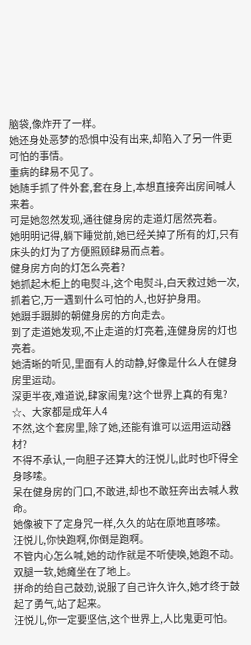脑袋,像炸开了一样。
她还身处恶梦的恐惧中没有出来,却陷入了另一件更可怕的事情。
重病的肆易不见了。
她随手抓了件外套,套在身上,本想直接奔出房间喊人来着。
可是她忽然发现,通往健身房的走道灯居然亮着。
她明明记得,躺下睡觉前,她已经关掉了所有的灯,只有床头的灯为了方便照顾肆易而点着。
健身房方向的灯怎么亮着?
她抓起木柜上的电熨斗,这个电熨斗,白天救过她一次,抓着它,万一遇到什么可怕的人,也好护身用。
她蹑手蹑脚的朝健身房的方向走去。
到了走道她发现,不止走道的灯亮着,连健身房的灯也亮着。
她清晰的听见,里面有人的动静,好像是什么人在健身房里运动。
深更半夜,难道说,肆家闹鬼?这个世界上真的有鬼?
☆、大家都是成年人4
不然,这个套房里,除了她,还能有谁可以运用运动器材?
不得不承认,一向胆子还算大的汪悦儿,此时也吓得全身哆嗦。
呆在健身房的门口,不敢进,却也不敢狂奔出去喊人救命。
她像被下了定身咒一样,久久的站在原地直哆嗦。
汪悦儿,你快跑啊,你倒是跑啊。
不管内心怎么喊,她的动作就是不听使唤,她跑不动。
双腿一软,她瘫坐在了地上。
拼命的给自己鼓劲,说服了自己许久许久,她才终于鼓起了勇气,站了起来。
汪悦儿,你一定要坚信,这个世界上,人比鬼更可怕。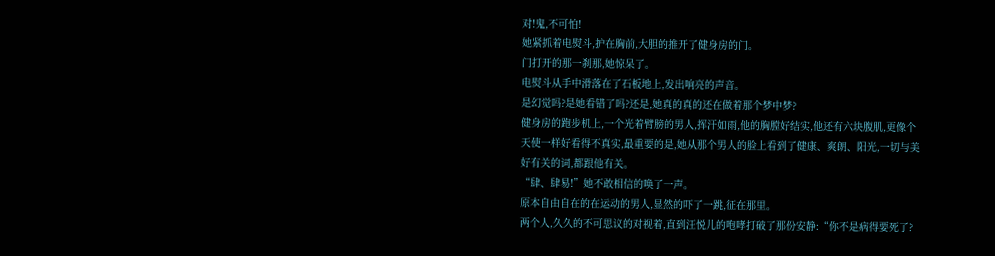对!鬼,不可怕!
她紧抓着电熨斗,护在胸前,大胆的推开了健身房的门。
门打开的那一刹那,她惊呆了。
电熨斗从手中滑落在了石板地上,发出响亮的声音。
是幻觉吗?是她看错了吗?还是,她真的真的还在做着那个梦中梦?
健身房的跑步机上,一个光着臂膀的男人,挥汗如雨,他的胸膛好结实,他还有六块腹肌,更像个天使一样好看得不真实,最重要的是,她从那个男人的脸上看到了健康、爽朗、阳光,一切与美好有关的词,都跟他有关。
“肆、肆易!”她不敢相信的唤了一声。
原本自由自在的在运动的男人,显然的吓了一跳,征在那里。
两个人,久久的不可思议的对视着,直到汪悦儿的咆哮打破了那份安静:“你不是病得要死了?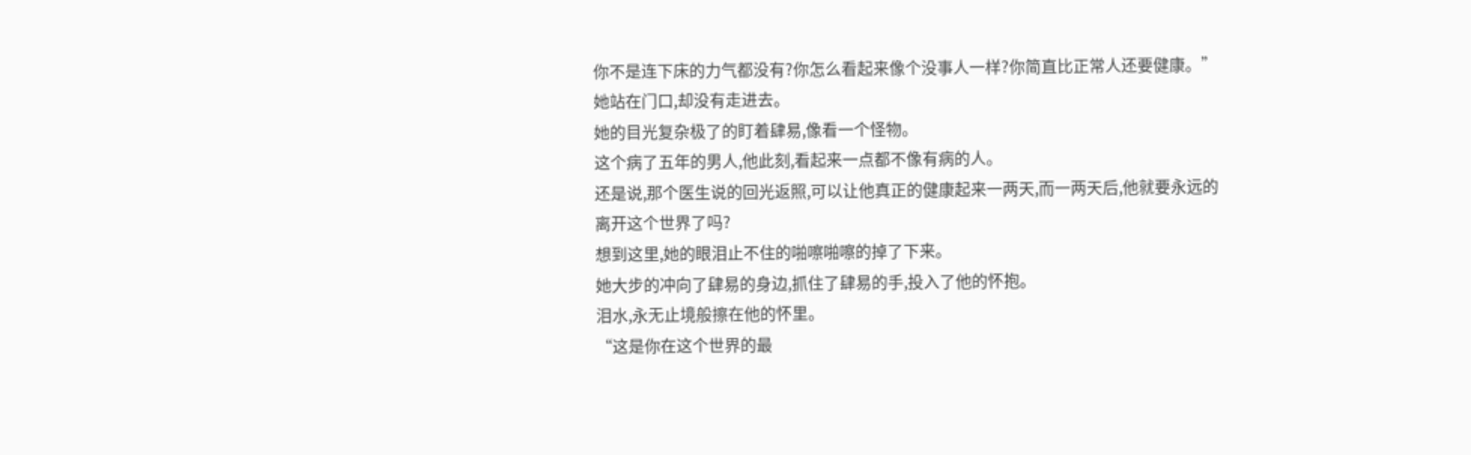你不是连下床的力气都没有?你怎么看起来像个没事人一样?你简直比正常人还要健康。”
她站在门口,却没有走进去。
她的目光复杂极了的盯着肆易,像看一个怪物。
这个病了五年的男人,他此刻,看起来一点都不像有病的人。
还是说,那个医生说的回光返照,可以让他真正的健康起来一两天,而一两天后,他就要永远的离开这个世界了吗?
想到这里,她的眼泪止不住的啪嚓啪嚓的掉了下来。
她大步的冲向了肆易的身边,抓住了肆易的手,投入了他的怀抱。
泪水,永无止境般擦在他的怀里。
“这是你在这个世界的最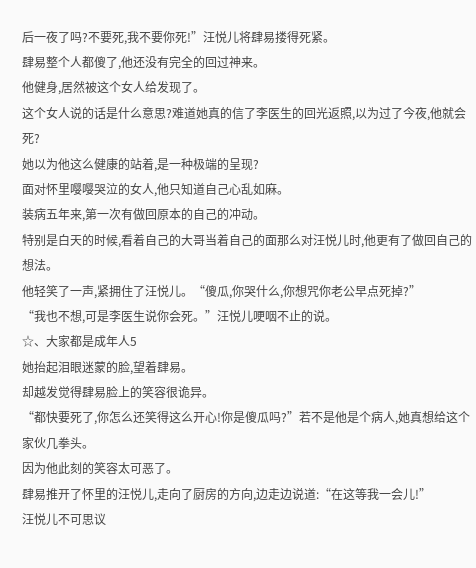后一夜了吗?不要死,我不要你死!”汪悦儿将肆易搂得死紧。
肆易整个人都傻了,他还没有完全的回过神来。
他健身,居然被这个女人给发现了。
这个女人说的话是什么意思?难道她真的信了李医生的回光返照,以为过了今夜,他就会死?
她以为他这么健康的站着,是一种极端的呈现?
面对怀里嘤嘤哭泣的女人,他只知道自己心乱如麻。
装病五年来,第一次有做回原本的自己的冲动。
特别是白天的时候,看着自己的大哥当着自己的面那么对汪悦儿时,他更有了做回自己的想法。
他轻笑了一声,紧拥住了汪悦儿。“傻瓜,你哭什么,你想咒你老公早点死掉?”
“我也不想,可是李医生说你会死。”汪悦儿哽咽不止的说。
☆、大家都是成年人5
她抬起泪眼迷蒙的脸,望着肆易。
却越发觉得肆易脸上的笑容很诡异。
“都快要死了,你怎么还笑得这么开心!你是傻瓜吗?”若不是他是个病人,她真想给这个家伙几拳头。
因为他此刻的笑容太可恶了。
肆易推开了怀里的汪悦儿,走向了厨房的方向,边走边说道:“在这等我一会儿!”
汪悦儿不可思议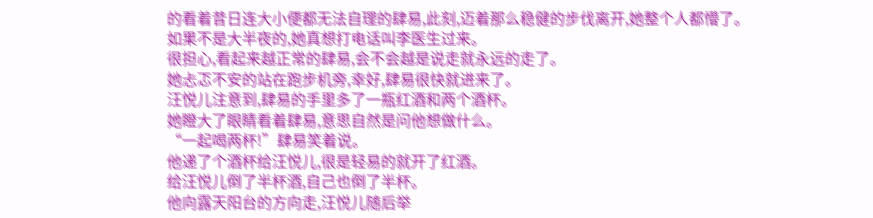的看着昔日连大小便都无法自理的肆易,此刻,迈着那么稳健的步伐离开,她整个人都懵了。
如果不是大半夜的,她真想打电话叫李医生过来。
很担心,看起来越正常的肆易,会不会越是说走就永远的走了。
她忐忑不安的站在跑步机旁,幸好,肆易很快就进来了。
汪悦儿注意到,肆易的手里多了一瓶红酒和两个酒杯。
她瞪大了眼睛看着肆易,意思自然是问他想做什么。
“一起喝两杯!”肆易笑着说。
他递了个酒杯给汪悦儿,很是轻易的就开了红酒。
给汪悦儿倒了半杯酒,自己也倒了半杯。
他向露天阳台的方向走,汪悦儿随后举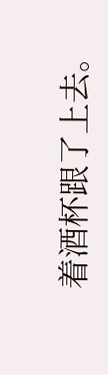着酒杯跟了上去。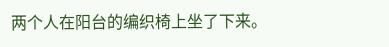两个人在阳台的编织椅上坐了下来。